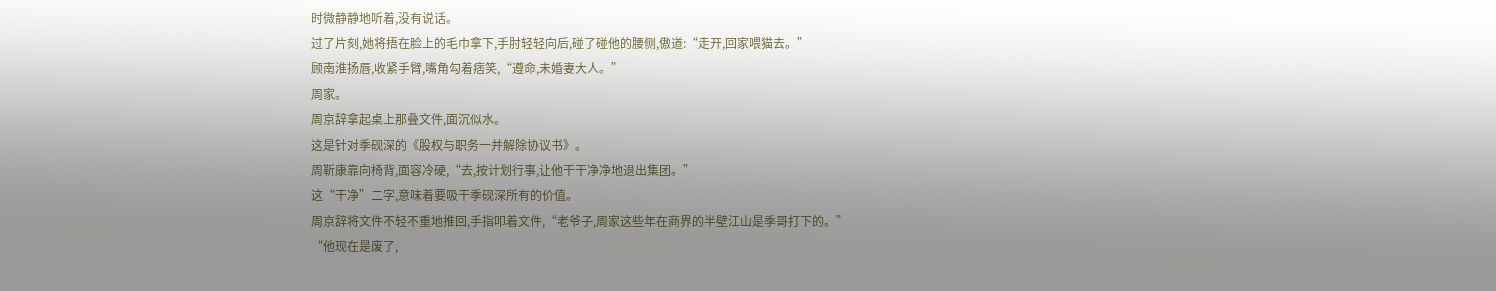时微静静地听着,没有说话。
过了片刻,她将捂在脸上的毛巾拿下,手肘轻轻向后,碰了碰他的腰侧,傲道:“走开,回家喂猫去。”
顾南淮扬唇,收紧手臂,嘴角勾着痞笑,“遵命,未婚妻大人。”
周家。
周京辞拿起桌上那叠文件,面沉似水。
这是针对季砚深的《股权与职务一并解除协议书》。
周靳康靠向椅背,面容冷硬,“去,按计划行事,让他干干净净地退出集团。”
这“干净”二字,意味着要吸干季砚深所有的价值。
周京辞将文件不轻不重地推回,手指叩着文件,“老爷子,周家这些年在商界的半壁江山是季哥打下的。”
“他现在是废了,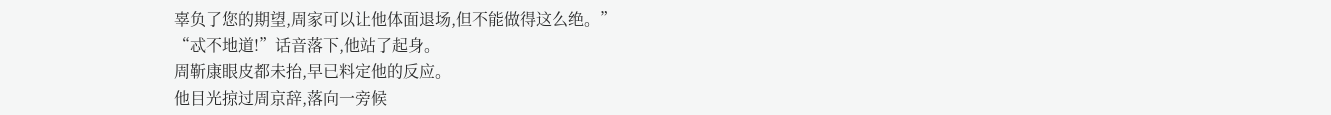辜负了您的期望,周家可以让他体面退场,但不能做得这么绝。”
“忒不地道!”话音落下,他站了起身。
周靳康眼皮都未抬,早已料定他的反应。
他目光掠过周京辞,落向一旁候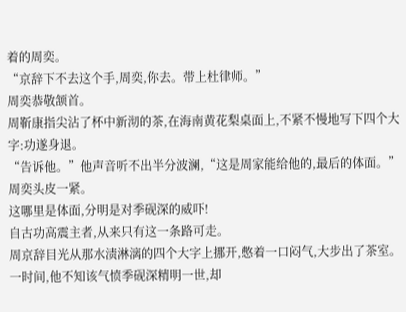着的周奕。
“京辞下不去这个手,周奕,你去。带上杜律师。”
周奕恭敬颔首。
周靳康指尖沾了杯中新沏的茶,在海南黄花梨桌面上,不紧不慢地写下四个大字:功遂身退。
“告诉他。”他声音听不出半分波澜,“这是周家能给他的,最后的体面。”
周奕头皮一紧。
这哪里是体面,分明是对季砚深的威吓!
自古功高震主者,从来只有这一条路可走。
周京辞目光从那水渍淋漓的四个大字上挪开,憋着一口闷气,大步出了茶室。
一时间,他不知该气愤季砚深精明一世,却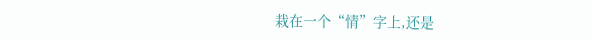栽在一个“情”字上,还是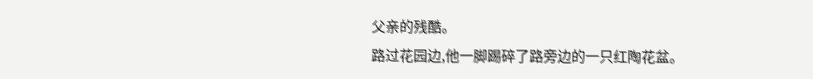父亲的残酷。
路过花园边,他一脚踢碎了路旁边的一只红陶花盆。